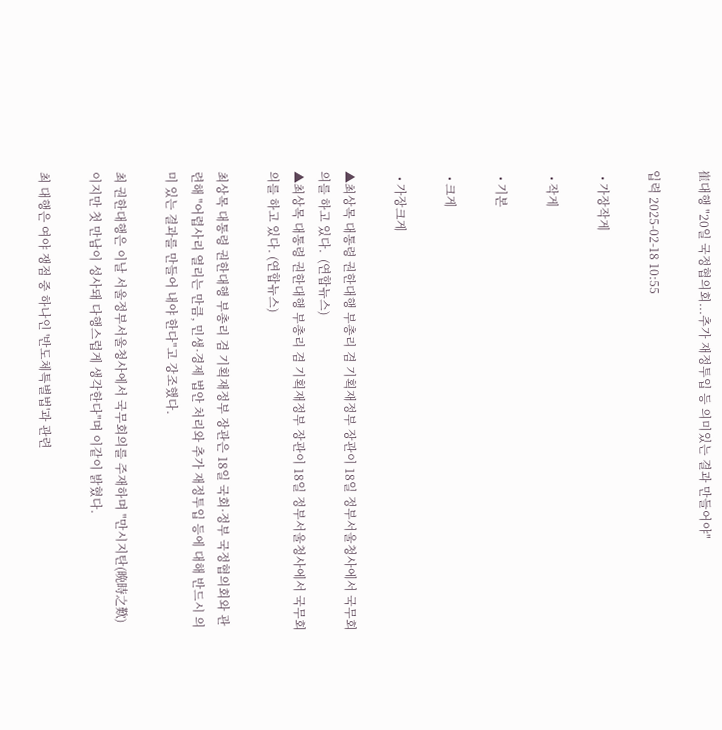崔대행 "20일 국정협의회...추가 재정투입 등 의미있는 결과 만들어야"

입력 2025-02-18 10:55

  • 가장작게

  • 작게

  • 기본

  • 크게

  • 가장크게

▲최상목 대통령 권한대행 부총리 겸 기획재정부 장관이 18일 정부서울청사에서 국무회의를 하고 있다.  (연합뉴스)
▲최상목 대통령 권한대행 부총리 겸 기획재정부 장관이 18일 정부서울청사에서 국무회의를 하고 있다. (연합뉴스)

최상목 대통령 권한대행 부총리 겸 기획재정부 장관은 18일 국회·정부 국정협의회와 관련해 "어렵사리 열리는 만큼, 민생·경제 법안 처리와 추가 재정투입 등에 대해 반드시 의미 있는 결과를 만들어 내야 한다"고 강조했다.

최 권한대행은 이날 서울정부서울청사에서 국무회의를 주재하며 "만시지탄(晩時之歎)이지만 첫 만남이 성사돼 다행스럽게 생각한다"며 이같이 밝혔다.

최 대행은 여야 쟁점 중 하나인 '반도체특별법'과 관련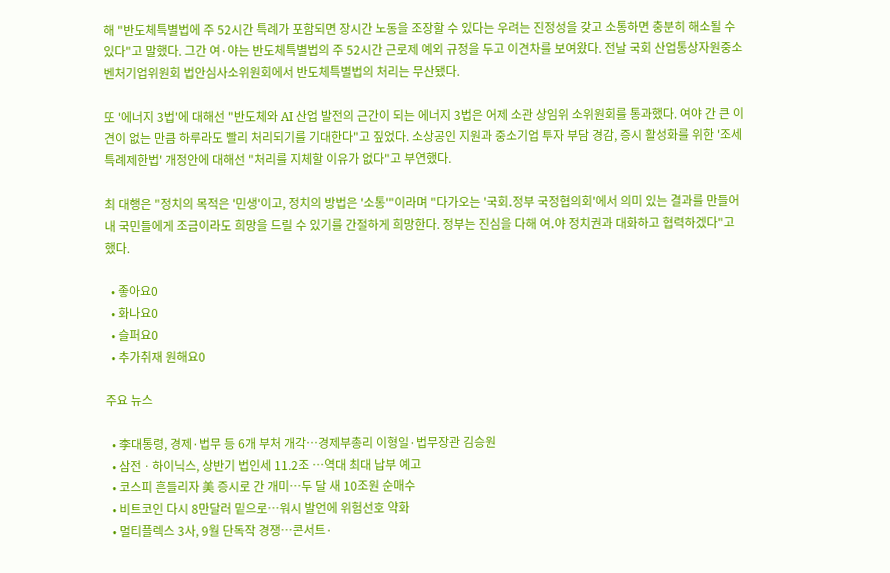해 "반도체특별법에 주 52시간 특례가 포함되면 장시간 노동을 조장할 수 있다는 우려는 진정성을 갖고 소통하면 충분히 해소될 수 있다"고 말했다. 그간 여·야는 반도체특별법의 주 52시간 근로제 예외 규정을 두고 이견차를 보여왔다. 전날 국회 산업통상자원중소벤처기업위원회 법안심사소위원회에서 반도체특별법의 처리는 무산됐다.

또 '에너지 3법'에 대해선 "반도체와 AI 산업 발전의 근간이 되는 에너지 3법은 어제 소관 상임위 소위원회를 통과했다. 여야 간 큰 이견이 없는 만큼 하루라도 빨리 처리되기를 기대한다"고 짚었다. 소상공인 지원과 중소기업 투자 부담 경감, 증시 활성화를 위한 '조세특례제한법' 개정안에 대해선 "처리를 지체할 이유가 없다"고 부연했다.

최 대행은 "정치의 목적은 '민생'이고, 정치의 방법은 '소통'"이라며 "다가오는 '국회․정부 국정협의회'에서 의미 있는 결과를 만들어 내 국민들에게 조금이라도 희망을 드릴 수 있기를 간절하게 희망한다. 정부는 진심을 다해 여․야 정치권과 대화하고 협력하겠다"고 했다.

  • 좋아요0
  • 화나요0
  • 슬퍼요0
  • 추가취재 원해요0

주요 뉴스

  • 李대통령, 경제·법무 등 6개 부처 개각…경제부총리 이형일·법무장관 김승원
  • 삼전ㆍ하이닉스, 상반기 법인세 11.2조 …역대 최대 납부 예고
  • 코스피 흔들리자 美 증시로 간 개미…두 달 새 10조원 순매수
  • 비트코인 다시 8만달러 밑으로…워시 발언에 위험선호 약화
  • 멀티플렉스 3사, 9월 단독작 경쟁…콘서트·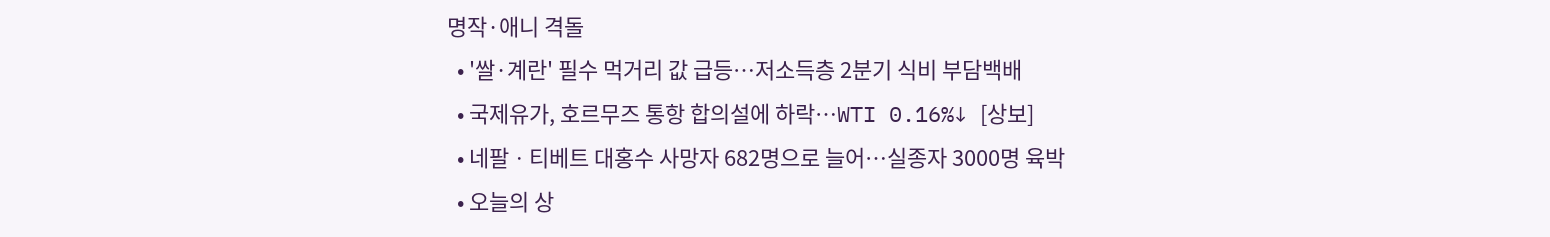명작·애니 격돌
  • '쌀·계란' 필수 먹거리 값 급등⋯저소득층 2분기 식비 부담백배
  • 국제유가, 호르무즈 통항 합의설에 하락…WTI 0.16%↓ [상보]
  • 네팔ㆍ티베트 대홍수 사망자 682명으로 늘어⋯실종자 3000명 육박
  • 오늘의 상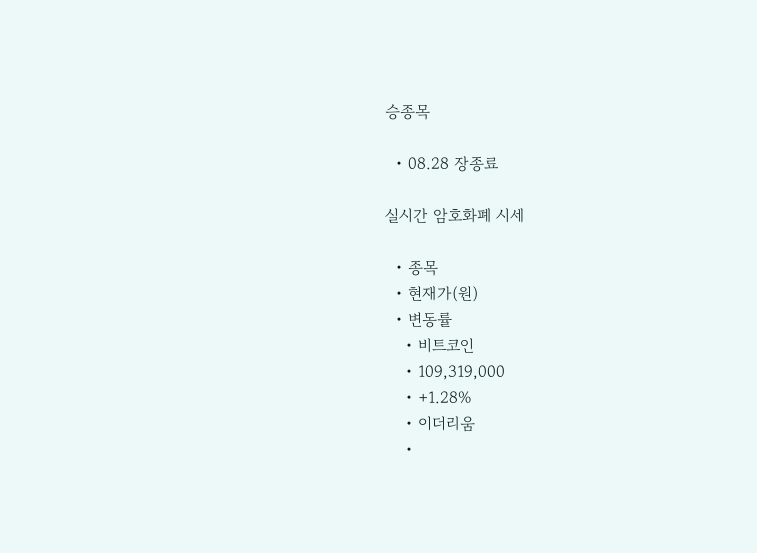승종목

  • 08.28 장종료

실시간 암호화폐 시세

  • 종목
  • 현재가(원)
  • 변동률
    • 비트코인
    • 109,319,000
    • +1.28%
    • 이더리움
    •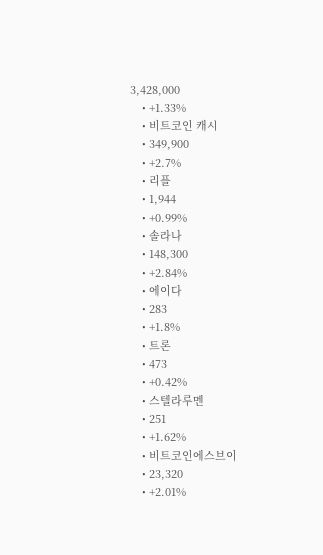3,428,000
    • +1.33%
    • 비트코인 캐시
    • 349,900
    • +2.7%
    • 리플
    • 1,944
    • +0.99%
    • 솔라나
    • 148,300
    • +2.84%
    • 에이다
    • 283
    • +1.8%
    • 트론
    • 473
    • +0.42%
    • 스텔라루멘
    • 251
    • +1.62%
    • 비트코인에스브이
    • 23,320
    • +2.01%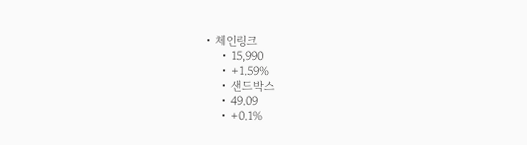• 체인링크
    • 15,990
    • +1.59%
    • 샌드박스
    • 49.09
    • +0.1%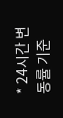* 24시간 변동률 기준